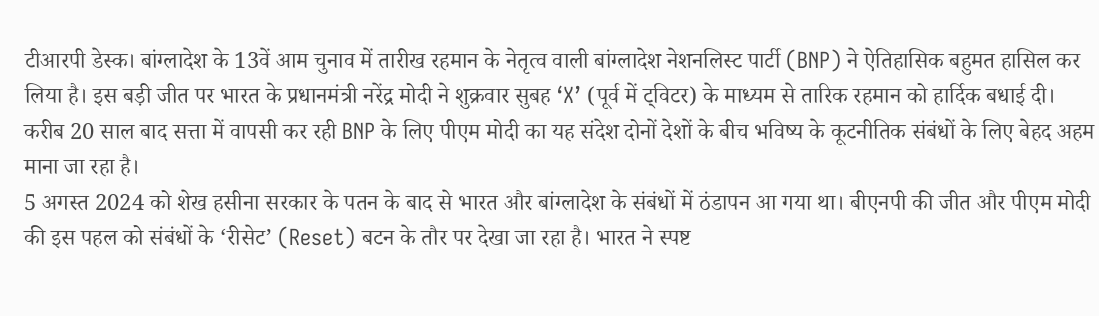टीआरपी डेस्क। बांग्लादेश के 13वें आम चुनाव में तारीख रहमान के नेतृत्व वाली बांग्लादेश नेशनलिस्ट पार्टी (BNP) ने ऐतिहासिक बहुमत हासिल कर लिया है। इस बड़ी जीत पर भारत के प्रधानमंत्री नरेंद्र मोदी ने शुक्रवार सुबह ‘X’ (पूर्व में ट्विटर) के माध्यम से तारिक रहमान को हार्दिक बधाई दी। करीब 20 साल बाद सत्ता में वापसी कर रही BNP के लिए पीएम मोदी का यह संदेश दोनों देशों के बीच भविष्य के कूटनीतिक संबंधों के लिए बेहद अहम माना जा रहा है।
5 अगस्त 2024 को शेख हसीना सरकार के पतन के बाद से भारत और बांग्लादेश के संबंधों में ठंडापन आ गया था। बीएनपी की जीत और पीएम मोदी की इस पहल को संबंधों के ‘रीसेट’ (Reset) बटन के तौर पर देखा जा रहा है। भारत ने स्पष्ट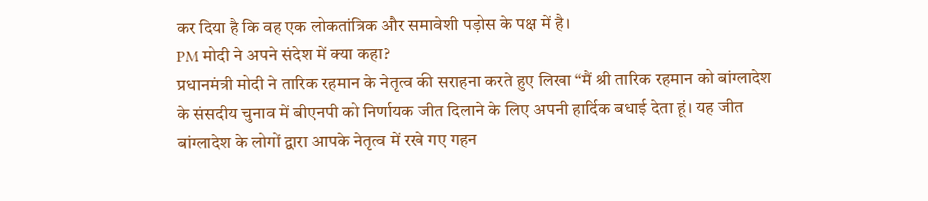कर दिया है कि वह एक लोकतांत्रिक और समावेशी पड़ोस के पक्ष में है।
PM मोदी ने अपने संदेश में क्या कहा?
प्रधानमंत्री मोदी ने तारिक रहमान के नेतृत्व की सराहना करते हुए लिखा “मैं श्री तारिक रहमान को बांग्लादेश के संसदीय चुनाव में बीएनपी को निर्णायक जीत दिलाने के लिए अपनी हार्दिक बधाई देता हूं। यह जीत बांग्लादेश के लोगों द्वारा आपके नेतृत्व में रखे गए गहन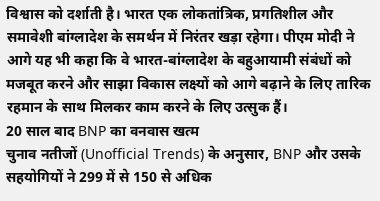विश्वास को दर्शाती है। भारत एक लोकतांत्रिक, प्रगतिशील और समावेशी बांग्लादेश के समर्थन में निरंतर खड़ा रहेगा। पीएम मोदी ने आगे यह भी कहा कि वे भारत-बांग्लादेश के बहुआयामी संबंधों को मजबूत करने और साझा विकास लक्ष्यों को आगे बढ़ाने के लिए तारिक रहमान के साथ मिलकर काम करने के लिए उत्सुक हैं।
20 साल बाद BNP का वनवास खत्म
चुनाव नतीजों (Unofficial Trends) के अनुसार, BNP और उसके सहयोगियों ने 299 में से 150 से अधिक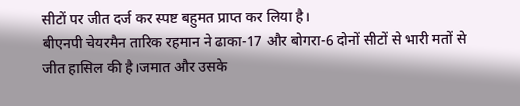सीटों पर जीत दर्ज कर स्पष्ट बहुमत प्राप्त कर लिया है।
बीएनपी चेयरमैन तारिक रहमान ने ढाका-17 और बोगरा-6 दोनों सीटों से भारी मतों से जीत हासिल की है।जमात और उसके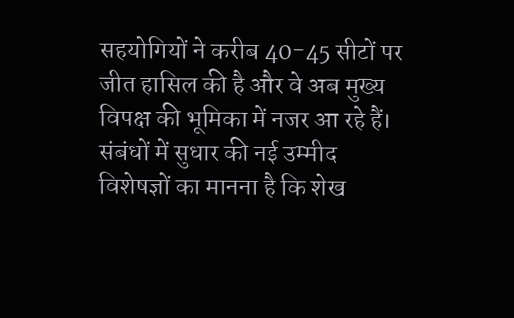सहयोगियों ने करीब 40-45 सीटों पर जीत हासिल की है और वे अब मुख्य विपक्ष की भूमिका में नजर आ रहे हैं।
संबंधों में सुधार की नई उम्मीद
विशेषज्ञों का मानना है कि शेख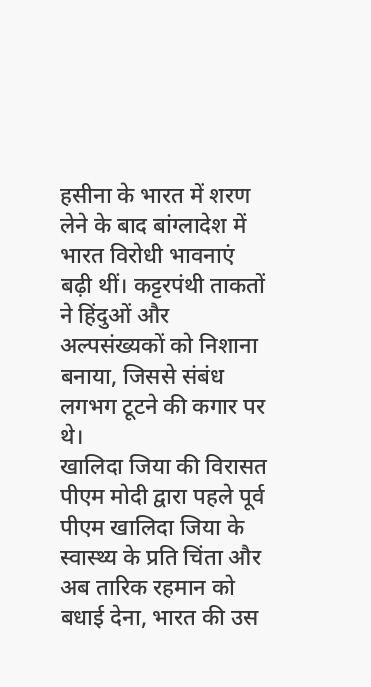हसीना के भारत में शरण लेने के बाद बांग्लादेश में भारत विरोधी भावनाएं बढ़ी थीं। कट्टरपंथी ताकतों ने हिंदुओं और अल्पसंख्यकों को निशाना बनाया, जिससे संबंध लगभग टूटने की कगार पर थे।
खालिदा जिया की विरासत
पीएम मोदी द्वारा पहले पूर्व पीएम खालिदा जिया के स्वास्थ्य के प्रति चिंता और अब तारिक रहमान को बधाई देना, भारत की उस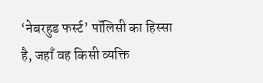‘नेबरहुड फर्स्ट’ पॉलिसी का हिस्सा है, जहाँ वह किसी व्यक्ति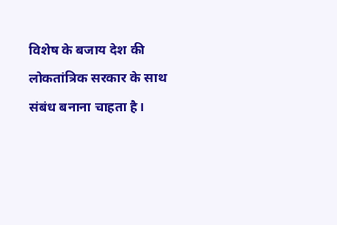विशेष के बजाय देश की लोकतांत्रिक सरकार के साथ संबंध बनाना चाहता है।